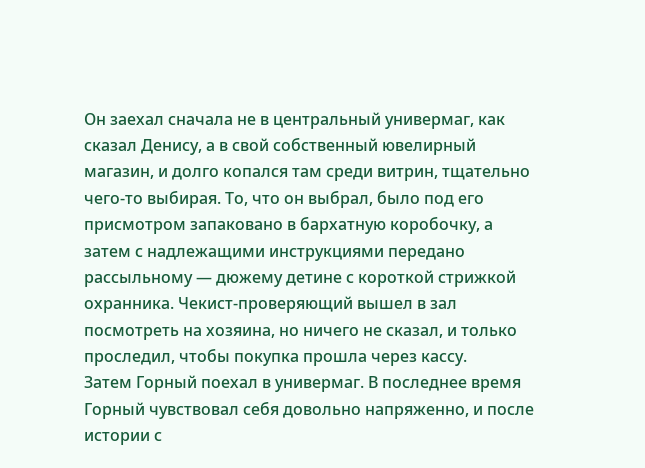Он заехал сначала не в центральный универмаг, как сказал Денису, а в свой собственный ювелирный магазин, и долго копался там среди витрин, тщательно чего-то выбирая. То, что он выбрал, было под его присмотром запаковано в бархатную коробочку, а затем с надлежащими инструкциями передано рассыльному — дюжему детине с короткой стрижкой охранника. Чекист-проверяющий вышел в зал посмотреть на хозяина, но ничего не сказал, и только проследил, чтобы покупка прошла через кассу.
Затем Горный поехал в универмаг. В последнее время Горный чувствовал себя довольно напряженно, и после истории с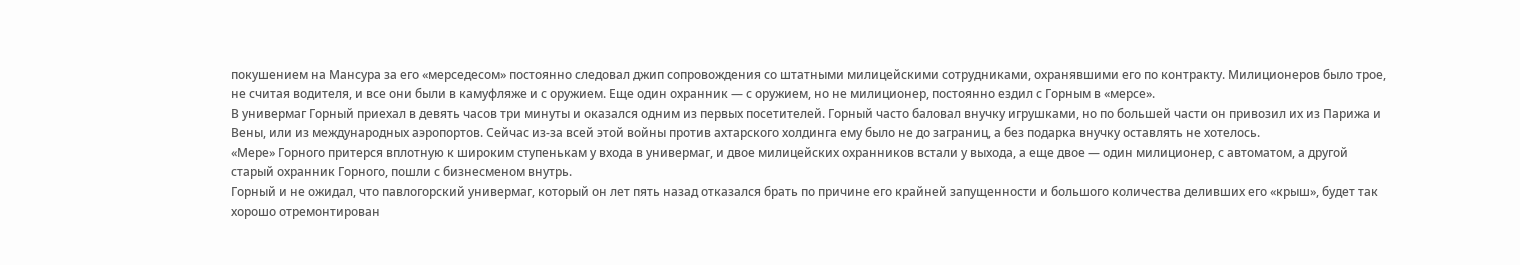покушением на Мансура за его «мерседесом» постоянно следовал джип сопровождения со штатными милицейскими сотрудниками, охранявшими его по контракту. Милиционеров было трое, не считая водителя, и все они были в камуфляже и с оружием. Еще один охранник — с оружием, но не милиционер, постоянно ездил с Горным в «мерсе».
В универмаг Горный приехал в девять часов три минуты и оказался одним из первых посетителей. Горный часто баловал внучку игрушками, но по большей части он привозил их из Парижа и Вены, или из международных аэропортов. Сейчас из-за всей этой войны против ахтарского холдинга ему было не до заграниц, а без подарка внучку оставлять не хотелось.
«Мере» Горного притерся вплотную к широким ступенькам у входа в универмаг, и двое милицейских охранников встали у выхода, а еще двое — один милиционер, с автоматом, а другой старый охранник Горного, пошли с бизнесменом внутрь.
Горный и не ожидал, что павлогорский универмаг, который он лет пять назад отказался брать по причине его крайней запущенности и большого количества деливших его «крыш», будет так хорошо отремонтирован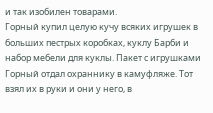и так изобилен товарами.
Горный купил целую кучу всяких игрушек в больших пестрых коробках, куклу Барби и набор мебели для куклы. Пакет с игрушками Горный отдал охраннику в камуфляже. Тот взял их в руки и они у него, в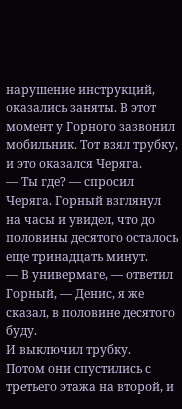нарушение инструкций, оказались заняты. В этот момент у Горного зазвонил мобильник. Тот взял трубку, и это оказался Черяга.
— Ты где? — спросил Черяга. Горный взглянул на часы и увидел, что до половины десятого осталось еще тринадцать минут.
— В универмаге, — ответил Горный, — Денис, я же сказал, в половине десятого буду.
И выключил трубку.
Потом они спустились с третьего этажа на второй, и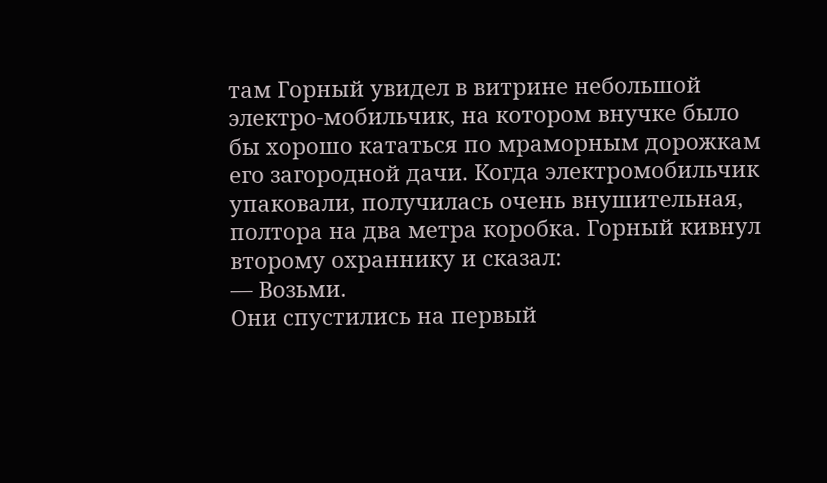там Горный увидел в витрине небольшой электро-мобильчик, на котором внучке было бы хорошо кататься по мраморным дорожкам его загородной дачи. Когда электромобильчик упаковали, получилась очень внушительная, полтора на два метра коробка. Горный кивнул второму охраннику и сказал:
— Возьми.
Они спустились на первый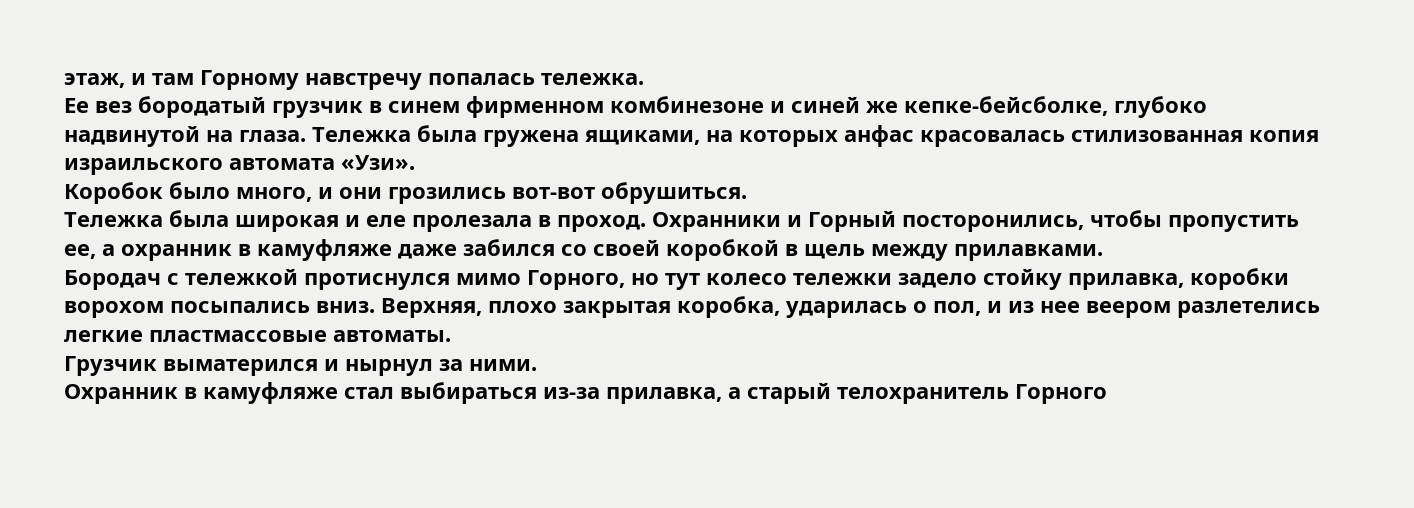этаж, и там Горному навстречу попалась тележка.
Ее вез бородатый грузчик в синем фирменном комбинезоне и синей же кепке-бейсболке, глубоко надвинутой на глаза. Тележка была гружена ящиками, на которых анфас красовалась стилизованная копия израильского автомата «Узи».
Коробок было много, и они грозились вот-вот обрушиться.
Тележка была широкая и еле пролезала в проход. Охранники и Горный посторонились, чтобы пропустить ее, а охранник в камуфляже даже забился со своей коробкой в щель между прилавками.
Бородач с тележкой протиснулся мимо Горного, но тут колесо тележки задело стойку прилавка, коробки ворохом посыпались вниз. Верхняя, плохо закрытая коробка, ударилась о пол, и из нее веером разлетелись легкие пластмассовые автоматы.
Грузчик выматерился и нырнул за ними.
Охранник в камуфляже стал выбираться из-за прилавка, а старый телохранитель Горного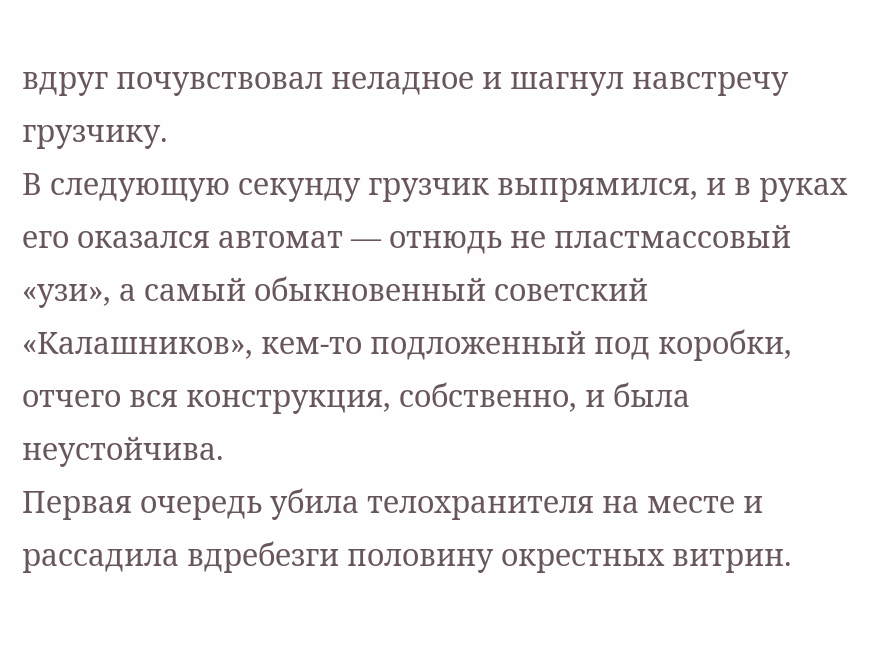вдруг почувствовал неладное и шагнул навстречу грузчику.
В следующую секунду грузчик выпрямился, и в руках его оказался автомат — отнюдь не пластмассовый «узи», а самый обыкновенный советский «Калашников», кем-то подложенный под коробки, отчего вся конструкция, собственно, и была неустойчива.
Первая очередь убила телохранителя на месте и рассадила вдребезги половину окрестных витрин.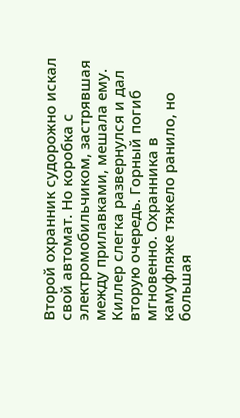Второй охранник судорожно искал свой автомат. Но коробка с электромобильчиком, застрявшая между прилавками, мешала ему. Киллер слегка развернулся и дал вторую очередь. Горный погиб мгновенно. Охранника в камуфляже тяжело ранило, но большая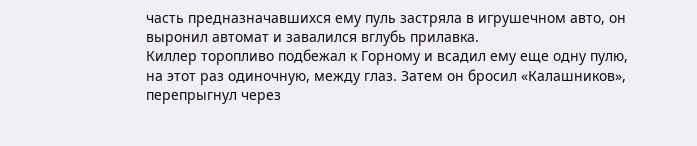часть предназначавшихся ему пуль застряла в игрушечном авто, он выронил автомат и завалился вглубь прилавка.
Киллер торопливо подбежал к Горному и всадил ему еще одну пулю, на этот раз одиночную, между глаз. Затем он бросил «Калашников», перепрыгнул через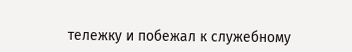тележку и побежал к служебному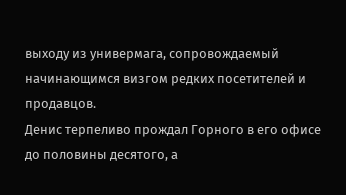выходу из универмага, сопровождаемый начинающимся визгом редких посетителей и продавцов.
Денис терпеливо прождал Горного в его офисе до половины десятого, а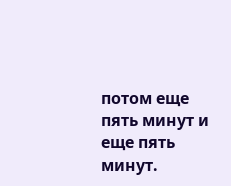потом еще пять минут и еще пять минут.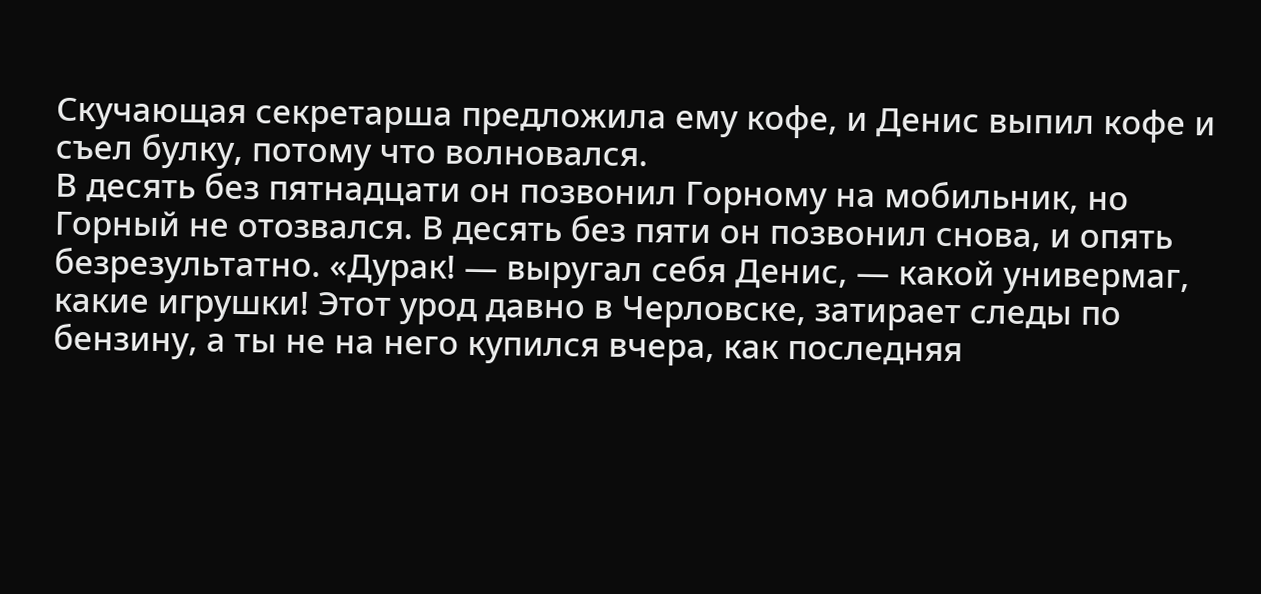Скучающая секретарша предложила ему кофе, и Денис выпил кофе и съел булку, потому что волновался.
В десять без пятнадцати он позвонил Горному на мобильник, но Горный не отозвался. В десять без пяти он позвонил снова, и опять безрезультатно. «Дурак! — выругал себя Денис, — какой универмаг, какие игрушки! Этот урод давно в Черловске, затирает следы по бензину, а ты не на него купился вчера, как последняя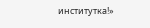институтка!»